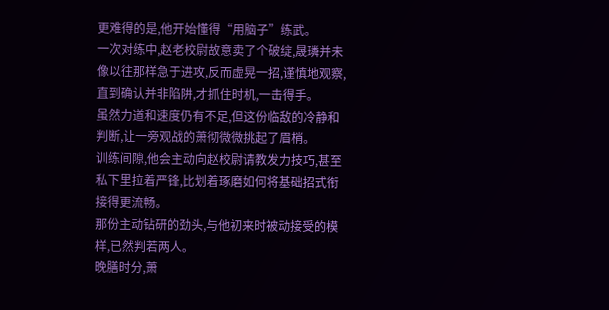更难得的是,他开始懂得“用脑子”练武。
一次对练中,赵老校尉故意卖了个破绽,晟璘并未像以往那样急于进攻,反而虚晃一招,谨慎地观察,直到确认并非陷阱,才抓住时机,一击得手。
虽然力道和速度仍有不足,但这份临敌的冷静和判断,让一旁观战的萧彻微微挑起了眉梢。
训练间隙,他会主动向赵校尉请教发力技巧,甚至私下里拉着严锋,比划着琢磨如何将基础招式衔接得更流畅。
那份主动钻研的劲头,与他初来时被动接受的模样,已然判若两人。
晚膳时分,萧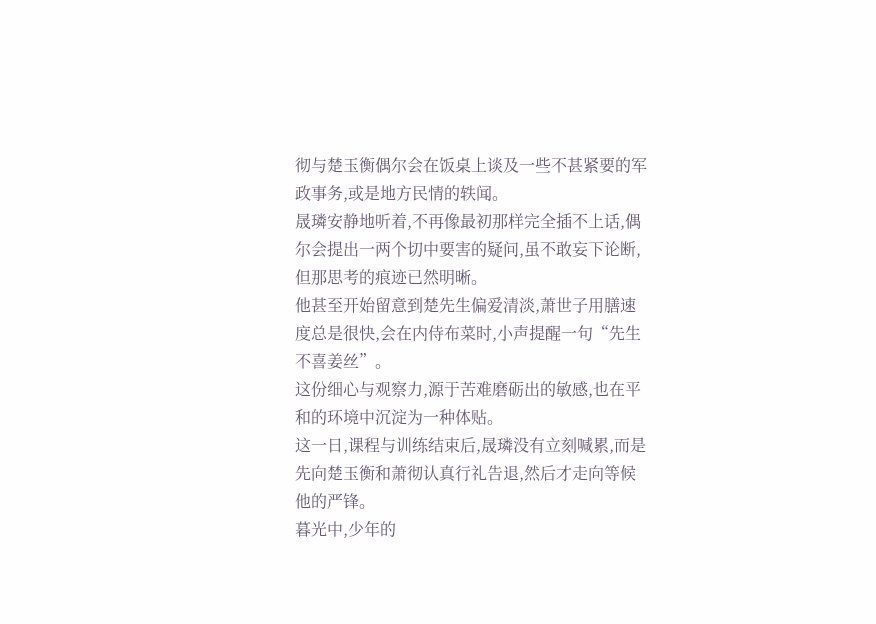彻与楚玉衡偶尔会在饭桌上谈及一些不甚紧要的军政事务,或是地方民情的轶闻。
晟璘安静地听着,不再像最初那样完全插不上话,偶尔会提出一两个切中要害的疑问,虽不敢妄下论断,但那思考的痕迹已然明晰。
他甚至开始留意到楚先生偏爱清淡,萧世子用膳速度总是很快,会在内侍布菜时,小声提醒一句“先生不喜姜丝”。
这份细心与观察力,源于苦难磨砺出的敏感,也在平和的环境中沉淀为一种体贴。
这一日,课程与训练结束后,晟璘没有立刻喊累,而是先向楚玉衡和萧彻认真行礼告退,然后才走向等候他的严锋。
暮光中,少年的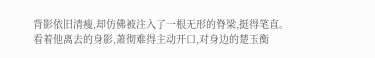背影依旧清瘦,却仿佛被注入了一根无形的脊梁,挺得笔直。
看着他离去的身影,萧彻难得主动开口,对身边的楚玉衡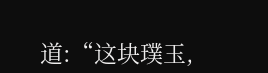道:“这块璞玉,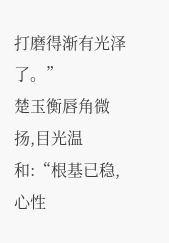打磨得渐有光泽了。”
楚玉衡唇角微扬,目光温和:“根基已稳,心性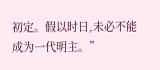初定。假以时日,未必不能成为一代明主。”